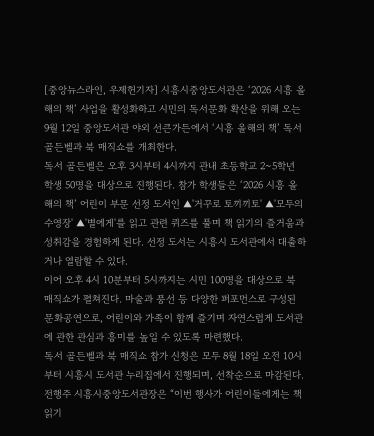[중앙뉴스라인, 우제헌기자] 시흥시중앙도서관은 ‘2026 시흥 올해의 책’ 사업을 활성화하고 시민의 독서문화 확산을 위해 오는 9월 12일 중앙도서관 야외 선큰가든에서 ‘시흥 올해의 책’ 독서 골든벨과 북 매직쇼를 개최한다.
독서 골든벨은 오후 3시부터 4시까지 관내 초등학교 2~5학년 학생 50명을 대상으로 진행된다. 참가 학생들은 ‘2026 시흥 올해의 책’ 어린이 부문 선정 도서인 ▲'거꾸로 토끼끼토' ▲'모두의 수영장' ▲'별에게'를 읽고 관련 퀴즈를 풀며 책 읽기의 즐거움과 성취감을 경험하게 된다. 선정 도서는 시흥시 도서관에서 대출하거나 열람할 수 있다.
이어 오후 4시 10분부터 5시까지는 시민 100명을 대상으로 북 매직쇼가 펼쳐진다. 마술과 풍선 등 다양한 퍼포먼스로 구성된 문화공연으로, 어린이와 가족이 함께 즐기며 자연스럽게 도서관에 관한 관심과 흥미를 높일 수 있도록 마련했다.
독서 골든벨과 북 매직쇼 참가 신청은 모두 8월 18일 오전 10시부터 시흥시 도서관 누리집에서 진행되며, 선착순으로 마감된다.
전행주 시흥시중앙도서관장은 “이번 행사가 어린이들에게는 책 읽기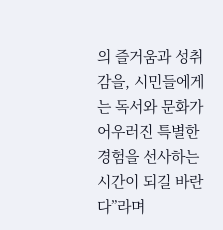의 즐거움과 성취감을, 시민들에게는 독서와 문화가 어우러진 특별한 경험을 선사하는 시간이 되길 바란다”라며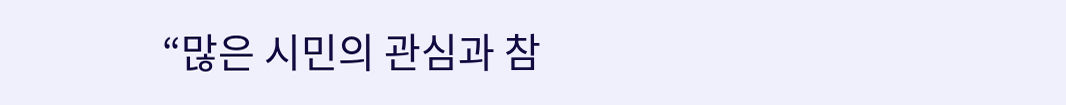“많은 시민의 관심과 참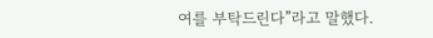여를 부탁드린다”라고 말했다.